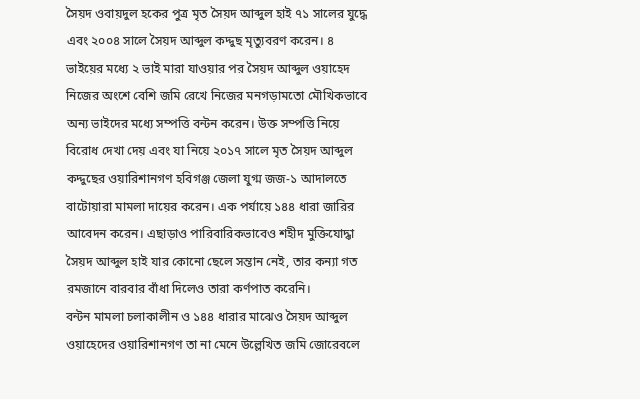সৈয়দ ওবায়দুল হকের পুত্র মৃত সৈয়দ আব্দুল হাই ৭১ সালের যুদ্ধে এবং ২০০৪ সালে সৈয়দ আব্দুল কদ্দুছ মৃত্যুবরণ করেন। ৪ ভাইয়ের মধ্যে ২ ভাই মারা যাওয়ার পর সৈয়দ আব্দুল ওয়াহেদ নিজের অংশে বেশি জমি রেখে নিজের মনগড়ামতো মৌখিকভাবে অন্য ভাইদের মধ্যে সম্পত্তি বন্টন করেন। উক্ত সম্পত্তি নিয়ে বিরোধ দেখা দেয় এবং যা নিয়ে ২০১৭ সালে মৃত সৈয়দ আব্দুল কদ্দুছের ওয়ারিশানগণ হবিগঞ্জ জেলা যুগ্ম জজ-১ আদালতে বাটোয়ারা মামলা দায়ের করেন। এক পর্যায়ে ১৪৪ ধারা জারির আবেদন করেন। এছাড়াও পারিবারিকভাবেও শহীদ মুক্তিযোদ্ধা সৈয়দ আব্দুল হাই যার কোনো ছেলে সন্তান নেই, তার কন্যা গত রমজানে বারবার বাঁধা দিলেও তারা কর্ণপাত করেনি।
বন্টন মামলা চলাকালীন ও ১৪৪ ধারার মাঝেও সৈয়দ আব্দুল ওয়াহেদের ওয়ারিশানগণ তা না মেনে উল্লেখিত জমি জোরেবলে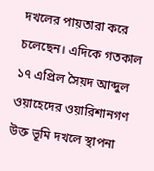দখলের পায়তারা করে চলেছেন। এদিকে গতকাল ১৭ এপ্রিল সৈয়দ আব্দুল ওয়াহেদের ওয়ারিশানগণ উক্ত ভূমি দখলে স্থাপনা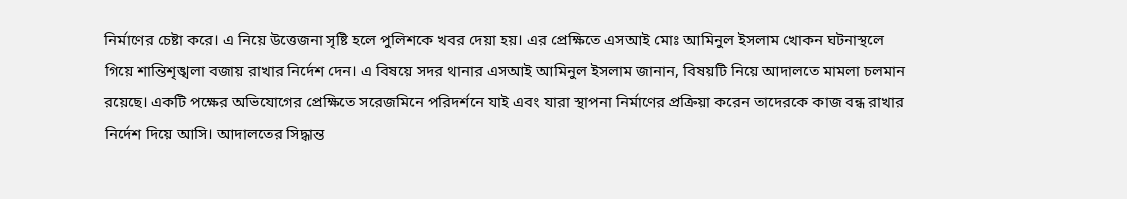নির্মাণের চেষ্টা করে। এ নিয়ে উত্তেজনা সৃষ্টি হলে পুলিশকে খবর দেয়া হয়। এর প্রেক্ষিতে এসআই মোঃ আমিনুল ইসলাম খোকন ঘটনাস্থলে গিয়ে শান্তিশৃঙ্খলা বজায় রাখার নির্দেশ দেন। এ বিষয়ে সদর থানার এসআই আমিনুল ইসলাম জানান, বিষয়টি নিয়ে আদালতে মামলা চলমান রয়েছে। একটি পক্ষের অভিযোগের প্রেক্ষিতে সরেজমিনে পরিদর্শনে যাই এবং যারা স্থাপনা নির্মাণের প্রক্রিয়া করেন তাদেরকে কাজ বন্ধ রাখার নির্দেশ দিয়ে আসি। আদালতের সিদ্ধান্ত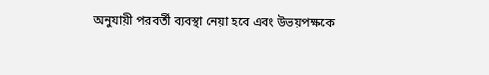অনুযায়ী পরবর্তী ব্যবস্থা নেয়া হবে এবং উভয়পক্ষকে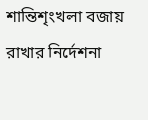শান্তিশৃংখলা বজায় রাখার নির্দেশনা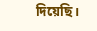দিয়েছি।